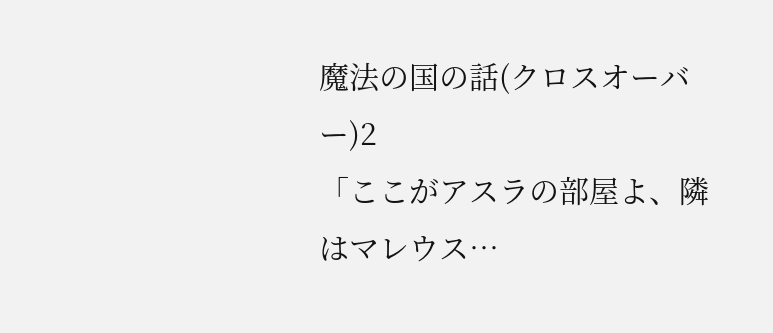魔法の国の話(クロスオーバー)2
「ここがアスラの部屋よ、隣はマレウス…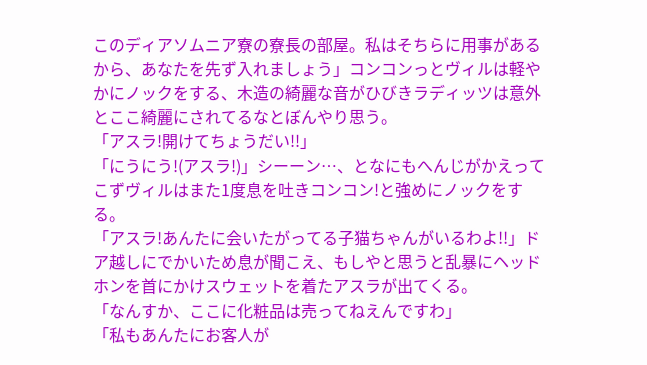このディアソムニア寮の寮長の部屋。私はそちらに用事があるから、あなたを先ず入れましょう」コンコンっとヴィルは軽やかにノックをする、木造の綺麗な音がひびきラディッツは意外とここ綺麗にされてるなとぼんやり思う。
「アスラ!開けてちょうだい!!」
「にうにう!(アスラ!)」シーーン…、となにもへんじがかえってこずヴィルはまた1度息を吐きコンコン!と強めにノックをする。
「アスラ!あんたに会いたがってる子猫ちゃんがいるわよ!!」ドア越しにでかいため息が聞こえ、もしやと思うと乱暴にヘッドホンを首にかけスウェットを着たアスラが出てくる。
「なんすか、ここに化粧品は売ってねえんですわ」
「私もあんたにお客人が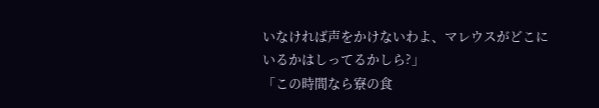いなければ声をかけないわよ、マレウスがどこにいるかはしってるかしら?」
「この時間なら寮の食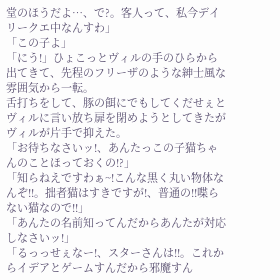堂のほうだよ…、で?。客人って、私今デイリークエ中なんすわ」
「この子よ」
「にう!」ひょこっとヴィルの手のひらから出てきて、先程のフリーザのような紳士風な雰囲気から一転。
舌打ちをして、豚の餌にでもしてくだせぇとヴィルに言い放ち扉を閉めようとしてきたがヴィルが片手で抑えた。
「お待ちなさいッ!、あんたっこの子猫ちゃんのことほっておくの!?」
「知らねえですわぁ~!こんな黒く丸い物体なんぞ!!。拙者猫はすきですが!、普通の!!喋らない猫なので!!」
「あんたの名前知ってんだからあんたが対応しなさいッ!」
「るっっせぇなー!、スターさんは!!。これからイデアとゲームすんだから邪魔すん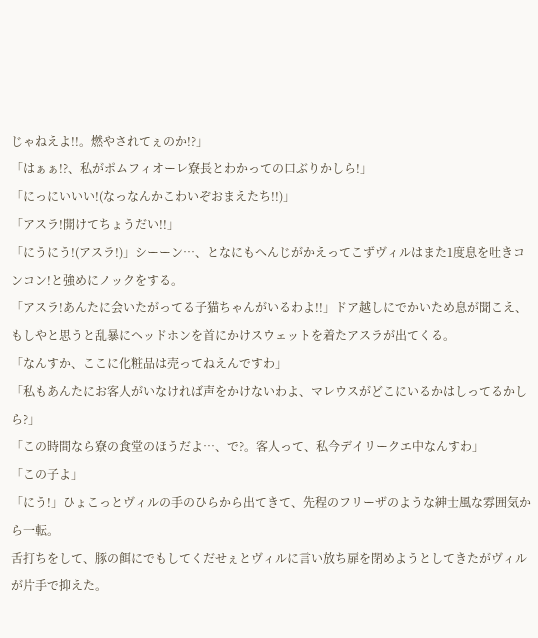じゃねえよ!!。燃やされてぇのか!?」
「はぁぁ!?、私がポムフィオーレ寮長とわかっての口ぶりかしら!」
「にっにいいい!(なっなんかこわいぞおまえたち!!)」
「アスラ!開けてちょうだい!!」
「にうにう!(アスラ!)」シーーン…、となにもへんじがかえってこずヴィルはまた1度息を吐きコンコン!と強めにノックをする。
「アスラ!あんたに会いたがってる子猫ちゃんがいるわよ!!」ドア越しにでかいため息が聞こえ、もしやと思うと乱暴にヘッドホンを首にかけスウェットを着たアスラが出てくる。
「なんすか、ここに化粧品は売ってねえんですわ」
「私もあんたにお客人がいなければ声をかけないわよ、マレウスがどこにいるかはしってるかしら?」
「この時間なら寮の食堂のほうだよ…、で?。客人って、私今デイリークエ中なんすわ」
「この子よ」
「にう!」ひょこっとヴィルの手のひらから出てきて、先程のフリーザのような紳士風な雰囲気から一転。
舌打ちをして、豚の餌にでもしてくだせぇとヴィルに言い放ち扉を閉めようとしてきたがヴィルが片手で抑えた。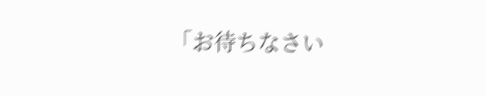「お待ちなさい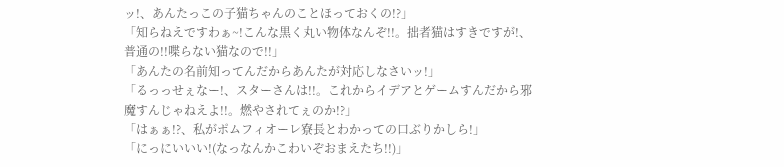ッ!、あんたっこの子猫ちゃんのことほっておくの!?」
「知らねえですわぁ~!こんな黒く丸い物体なんぞ!!。拙者猫はすきですが!、普通の!!喋らない猫なので!!」
「あんたの名前知ってんだからあんたが対応しなさいッ!」
「るっっせぇなー!、スターさんは!!。これからイデアとゲームすんだから邪魔すんじゃねえよ!!。燃やされてぇのか!?」
「はぁぁ!?、私がポムフィオーレ寮長とわかっての口ぶりかしら!」
「にっにいいい!(なっなんかこわいぞおまえたち!!)」